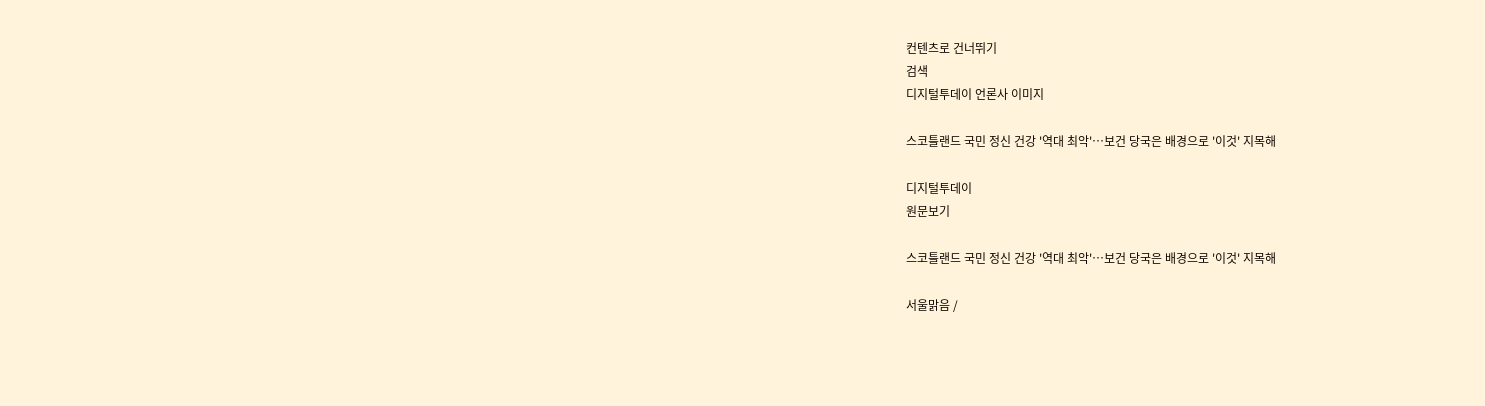컨텐츠로 건너뛰기
검색
디지털투데이 언론사 이미지

스코틀랜드 국민 정신 건강 '역대 최악'…보건 당국은 배경으로 '이것' 지목해

디지털투데이
원문보기

스코틀랜드 국민 정신 건강 '역대 최악'…보건 당국은 배경으로 '이것' 지목해

서울맑음 /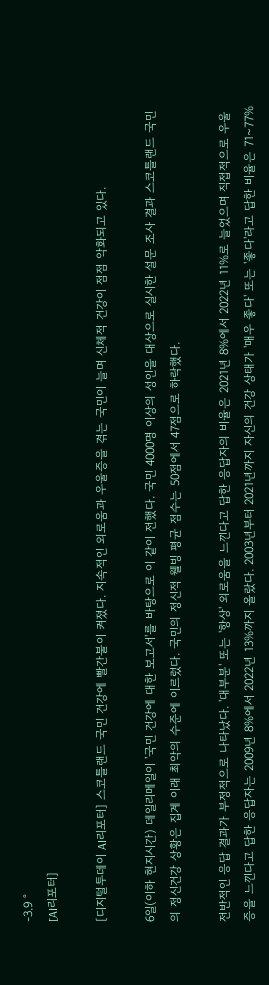-3.9 °
[AI리포터]

[디지털투데이 AI리포터] 스코틀랜드 국민 건강에 빨간불이 켜졌다. 지속적인 외로움과 우울증을 겪는 국민이 늘며 신체적 건강이 점점 악화되고 있다.

6일(이하 현지시간) 데일리메일이 '국민 건강에 대한 보고서'를 바탕으로 이 같이 전했다. 국민 4000명 이상의 성인을 대상으로 실시한 설문 조사 결과 스코틀랜드 국민의 정신건강 상황은 집계 이래 최악의 수준에 이르렀다. 국민의 정신적 웰빙 평균 점수는 50점에서 47점으로 하락했다.

전반적인 응답 결과가 부정적으로 나타났다. '대부분' 또는 '항상' 외로움을 느낀다고 답한 응답자의 비율은 2021년 8%에서 2022년 11%로 늘었으며 직접적으로 우울증을 느낀다고 답한 응답자는 2009년 8%에서 2022년 13%까지 올랐다. 2003년부터 2021년까지 자신의 건강 상태가 '매우 좋다' 또는 '좋다'라고 답한 비율은 71~77%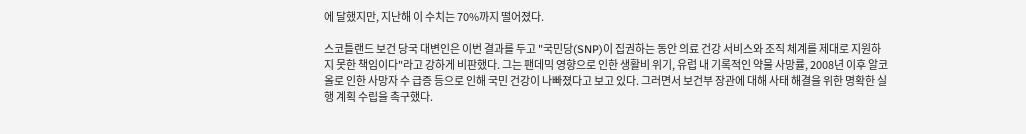에 달했지만, 지난해 이 수치는 70%까지 떨어졌다.

스코틀랜드 보건 당국 대변인은 이번 결과를 두고 "국민당(SNP)이 집권하는 동안 의료 건강 서비스와 조직 체계를 제대로 지원하지 못한 책임이다"라고 강하게 비판했다. 그는 팬데믹 영향으로 인한 생활비 위기, 유럽 내 기록적인 약물 사망률, 2008년 이후 알코올로 인한 사망자 수 급증 등으로 인해 국민 건강이 나빠졌다고 보고 있다. 그러면서 보건부 장관에 대해 사태 해결을 위한 명확한 실행 계획 수립을 촉구했다.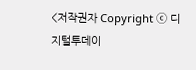<저작권자 Copyright ⓒ 디지털투데이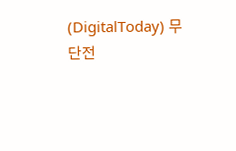(DigitalToday) 무단전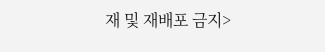재 및 재배포 금지>